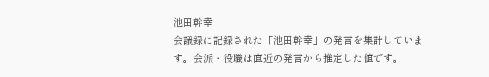池田幹幸
会議録に記録された「池田幹幸」の発言を集計しています。会派・役職は直近の発言から推定した値です。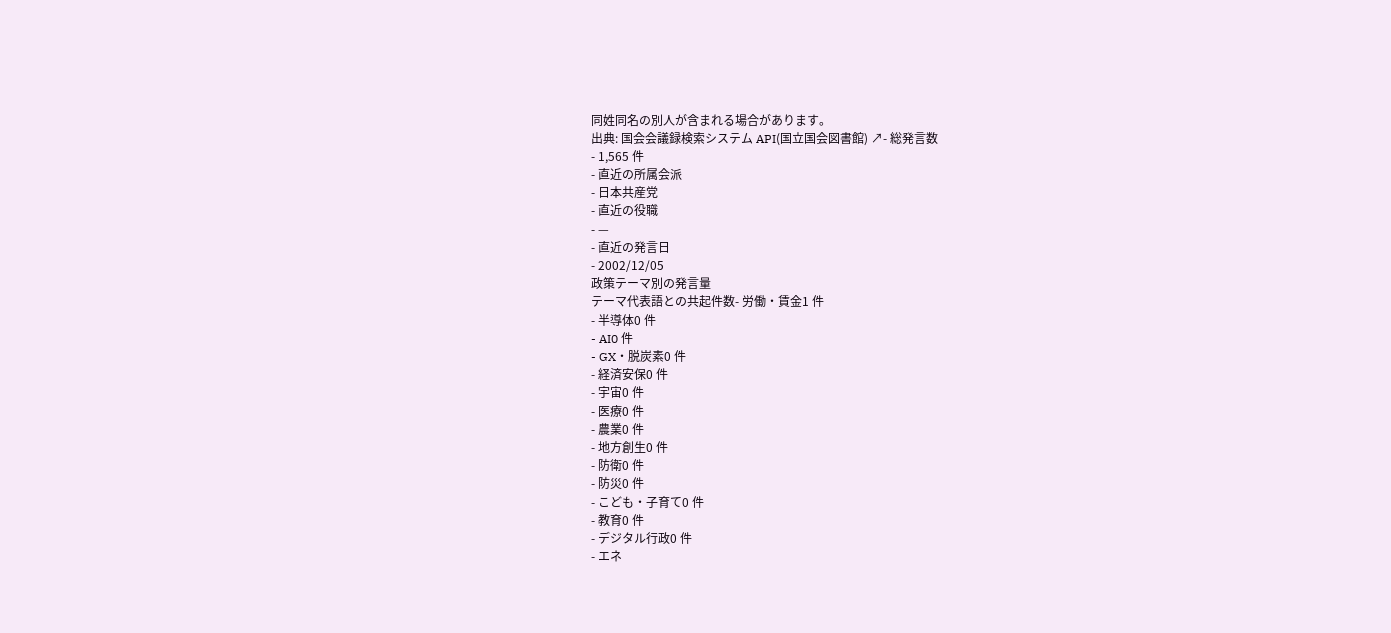同姓同名の別人が含まれる場合があります。
出典: 国会会議録検索システム API(国立国会図書館) ↗- 総発言数
- 1,565 件
- 直近の所属会派
- 日本共産党
- 直近の役職
- —
- 直近の発言日
- 2002/12/05
政策テーマ別の発言量
テーマ代表語との共起件数- 労働・賃金1 件
- 半導体0 件
- AI0 件
- GX・脱炭素0 件
- 経済安保0 件
- 宇宙0 件
- 医療0 件
- 農業0 件
- 地方創生0 件
- 防衛0 件
- 防災0 件
- こども・子育て0 件
- 教育0 件
- デジタル行政0 件
- エネ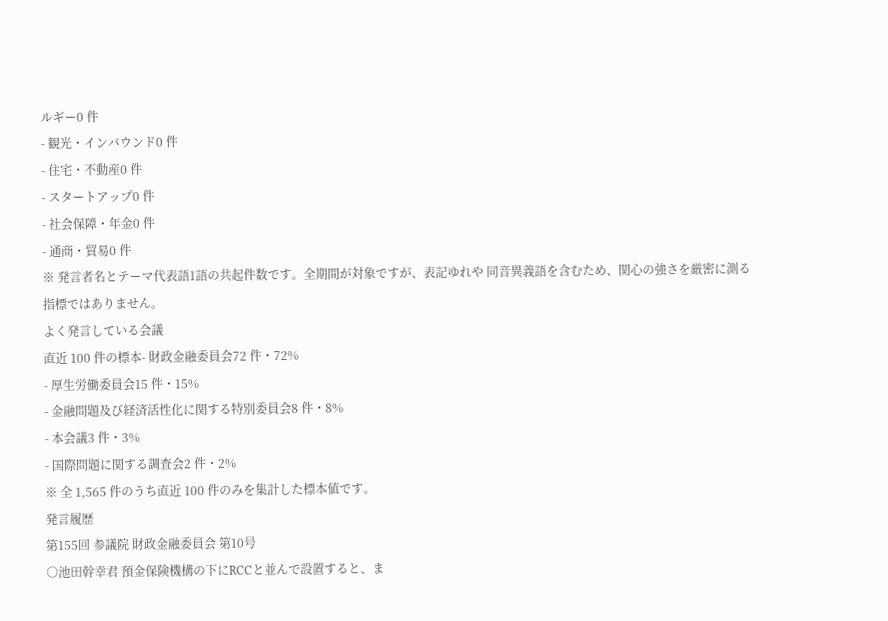ルギー0 件
- 観光・インバウンド0 件
- 住宅・不動産0 件
- スタートアップ0 件
- 社会保障・年金0 件
- 通商・貿易0 件
※ 発言者名とテーマ代表語1語の共起件数です。全期間が対象ですが、表記ゆれや 同音異義語を含むため、関心の強さを厳密に測る指標ではありません。
よく発言している会議
直近 100 件の標本- 財政金融委員会72 件・72%
- 厚生労働委員会15 件・15%
- 金融問題及び経済活性化に関する特別委員会8 件・8%
- 本会議3 件・3%
- 国際問題に関する調査会2 件・2%
※ 全 1,565 件のうち直近 100 件のみを集計した標本値です。
発言履歴
第155回 参議院 財政金融委員会 第10号
○池田幹幸君 預金保険機構の下にRCCと並んで設置すると、ま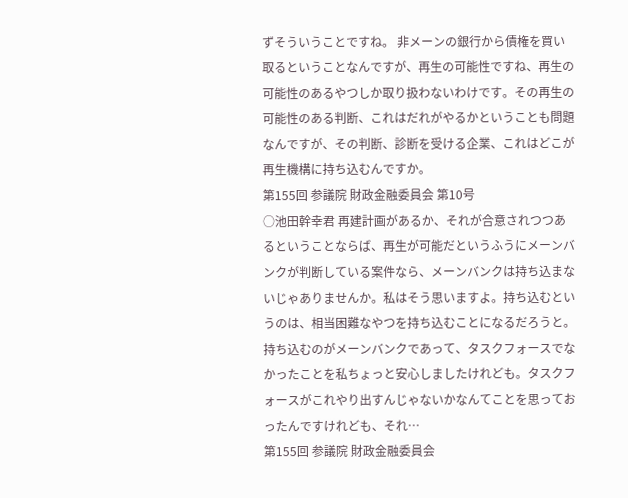ずそういうことですね。 非メーンの銀行から債権を買い取るということなんですが、再生の可能性ですね、再生の可能性のあるやつしか取り扱わないわけです。その再生の可能性のある判断、これはだれがやるかということも問題なんですが、その判断、診断を受ける企業、これはどこが再生機構に持ち込むんですか。
第155回 参議院 財政金融委員会 第10号
○池田幹幸君 再建計画があるか、それが合意されつつあるということならば、再生が可能だというふうにメーンバンクが判断している案件なら、メーンバンクは持ち込まないじゃありませんか。私はそう思いますよ。持ち込むというのは、相当困難なやつを持ち込むことになるだろうと。持ち込むのがメーンバンクであって、タスクフォースでなかったことを私ちょっと安心しましたけれども。タスクフォースがこれやり出すんじゃないかなんてことを思っておったんですけれども、それ…
第155回 参議院 財政金融委員会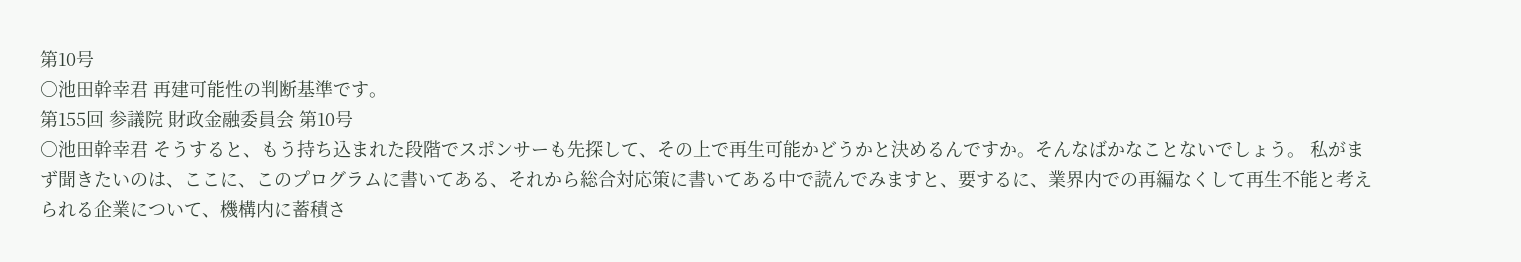第10号
○池田幹幸君 再建可能性の判断基準です。
第155回 参議院 財政金融委員会 第10号
○池田幹幸君 そうすると、もう持ち込まれた段階でスポンサーも先探して、その上で再生可能かどうかと決めるんですか。そんなばかなことないでしょう。 私がまず聞きたいのは、ここに、このプログラムに書いてある、それから総合対応策に書いてある中で読んでみますと、要するに、業界内での再編なくして再生不能と考えられる企業について、機構内に蓄積さ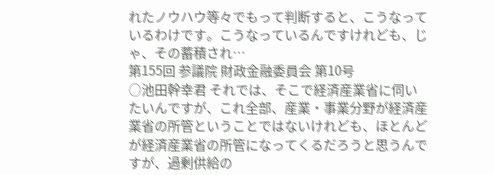れたノウハウ等々でもって判断すると、こうなっているわけです。こうなっているんですけれども、じゃ、その蓄積され…
第155回 参議院 財政金融委員会 第10号
○池田幹幸君 それでは、そこで経済産業省に伺いたいんですが、これ全部、産業・事業分野が経済産業省の所管ということではないけれども、ほとんどが経済産業省の所管になってくるだろうと思うんですが、過剰供給の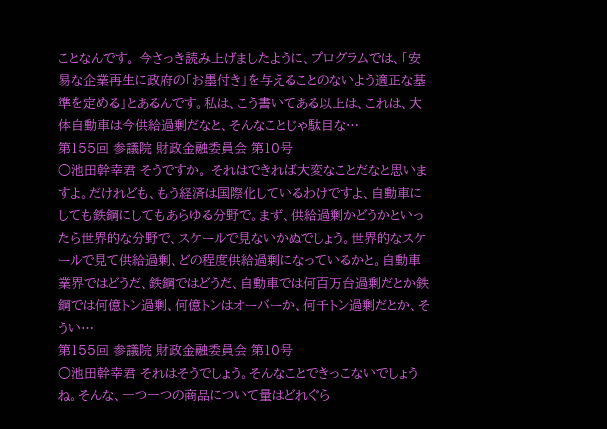ことなんです。 今さっき読み上げましたように、プログラムでは、「安易な企業再生に政府の「お墨付き」を与えることのないよう適正な基準を定める」とあるんです。私は、こう書いてある以上は、これは、大体自動車は今供給過剰だなと、そんなことじゃ駄目な…
第155回 参議院 財政金融委員会 第10号
○池田幹幸君 そうですか。 それはできれば大変なことだなと思いますよ。だけれども、もう経済は国際化しているわけですよ、自動車にしても鉄鋼にしてもあらゆる分野で。まず、供給過剰かどうかといったら世界的な分野で、スケールで見ないかぬでしょう。世界的なスケールで見て供給過剰、どの程度供給過剰になっているかと。自動車業界ではどうだ、鉄鋼ではどうだ、自動車では何百万台過剰だとか鉄鋼では何億トン過剰、何億トンはオーバーか、何千トン過剰だとか、そうい…
第155回 参議院 財政金融委員会 第10号
○池田幹幸君 それはそうでしょう。そんなことできっこないでしょうね。そんな、一つ一つの商品について量はどれぐら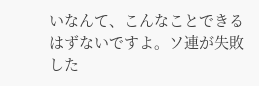いなんて、こんなことできるはずないですよ。ソ連が失敗した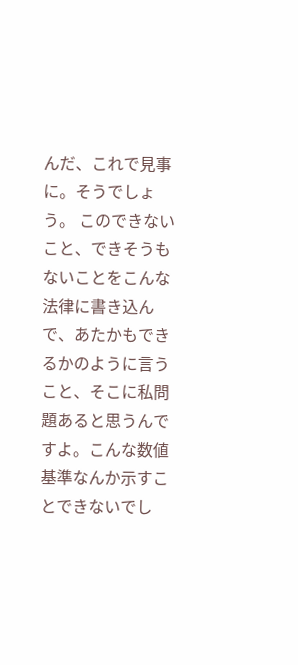んだ、これで見事に。そうでしょう。 このできないこと、できそうもないことをこんな法律に書き込んで、あたかもできるかのように言うこと、そこに私問題あると思うんですよ。こんな数値基準なんか示すことできないでし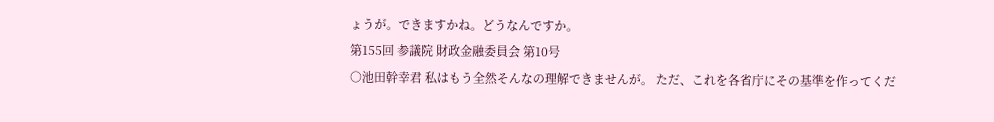ょうが。できますかね。どうなんですか。
第155回 参議院 財政金融委員会 第10号
○池田幹幸君 私はもう全然そんなの理解できませんが。 ただ、これを各省庁にその基準を作ってくだ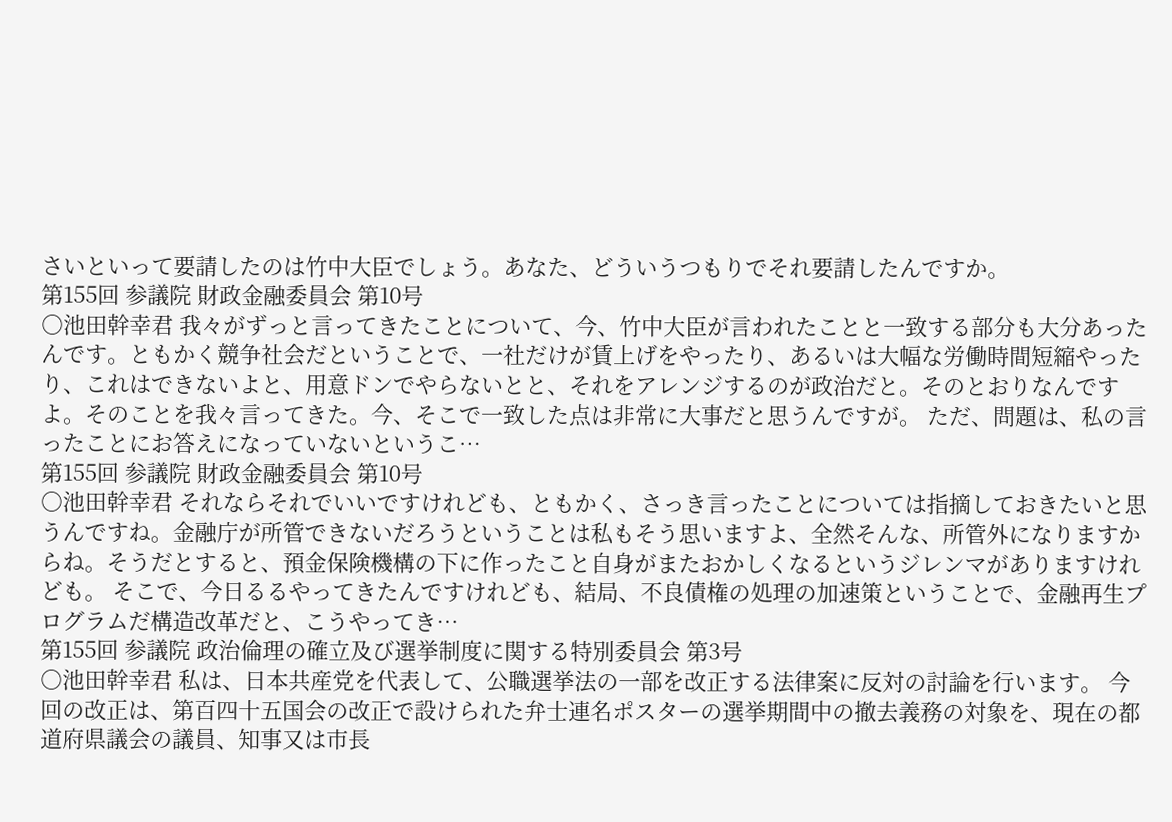さいといって要請したのは竹中大臣でしょう。あなた、どういうつもりでそれ要請したんですか。
第155回 参議院 財政金融委員会 第10号
○池田幹幸君 我々がずっと言ってきたことについて、今、竹中大臣が言われたことと一致する部分も大分あったんです。ともかく競争社会だということで、一社だけが賃上げをやったり、あるいは大幅な労働時間短縮やったり、これはできないよと、用意ドンでやらないとと、それをアレンジするのが政治だと。そのとおりなんですよ。そのことを我々言ってきた。今、そこで一致した点は非常に大事だと思うんですが。 ただ、問題は、私の言ったことにお答えになっていないというこ…
第155回 参議院 財政金融委員会 第10号
○池田幹幸君 それならそれでいいですけれども、ともかく、さっき言ったことについては指摘しておきたいと思うんですね。金融庁が所管できないだろうということは私もそう思いますよ、全然そんな、所管外になりますからね。そうだとすると、預金保険機構の下に作ったこと自身がまたおかしくなるというジレンマがありますけれども。 そこで、今日るるやってきたんですけれども、結局、不良債権の処理の加速策ということで、金融再生プログラムだ構造改革だと、こうやってき…
第155回 参議院 政治倫理の確立及び選挙制度に関する特別委員会 第3号
○池田幹幸君 私は、日本共産党を代表して、公職選挙法の一部を改正する法律案に反対の討論を行います。 今回の改正は、第百四十五国会の改正で設けられた弁士連名ポスターの選挙期間中の撤去義務の対象を、現在の都道府県議会の議員、知事又は市長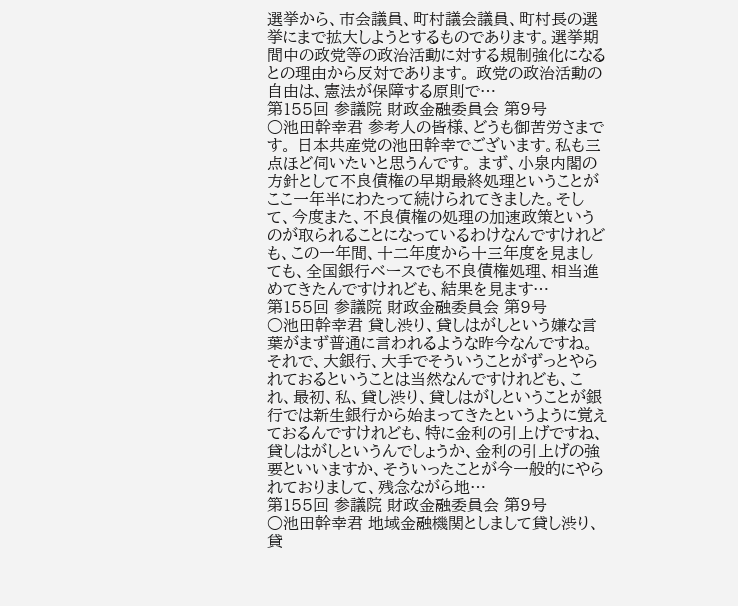選挙から、市会議員、町村議会議員、町村長の選挙にまで拡大しようとするものであります。選挙期間中の政党等の政治活動に対する規制強化になるとの理由から反対であります。 政党の政治活動の自由は、憲法が保障する原則で…
第155回 参議院 財政金融委員会 第9号
○池田幹幸君 参考人の皆様、どうも御苦労さまです。 日本共産党の池田幹幸でございます。私も三点ほど伺いたいと思うんです。 まず、小泉内閣の方針として不良債権の早期最終処理ということがここ一年半にわたって続けられてきました。そして、今度また、不良債権の処理の加速政策というのが取られることになっているわけなんですけれども、この一年間、十二年度から十三年度を見ましても、全国銀行ベースでも不良債権処理、相当進めてきたんですけれども、結果を見ます…
第155回 参議院 財政金融委員会 第9号
○池田幹幸君 貸し渋り、貸しはがしという嫌な言葉がまず普通に言われるような昨今なんですね。それで、大銀行、大手でそういうことがずっとやられておるということは当然なんですけれども、これ、最初、私、貸し渋り、貸しはがしということが銀行では新生銀行から始まってきたというように覚えておるんですけれども、特に金利の引上げですね、貸しはがしというんでしょうか、金利の引上げの強要といいますか、そういったことが今一般的にやられておりまして、残念ながら地…
第155回 参議院 財政金融委員会 第9号
○池田幹幸君 地域金融機関としまして貸し渋り、貸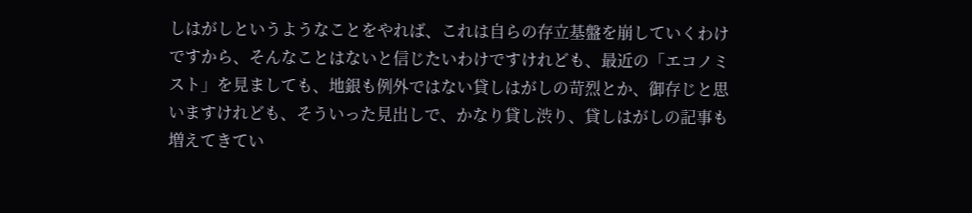しはがしというようなことをやれば、これは自らの存立基盤を崩していくわけですから、そんなことはないと信じたいわけですけれども、最近の「エコノミスト」を見ましても、地銀も例外ではない貸しはがしの苛烈とか、御存じと思いますけれども、そういった見出しで、かなり貸し渋り、貸しはがしの記事も増えてきてい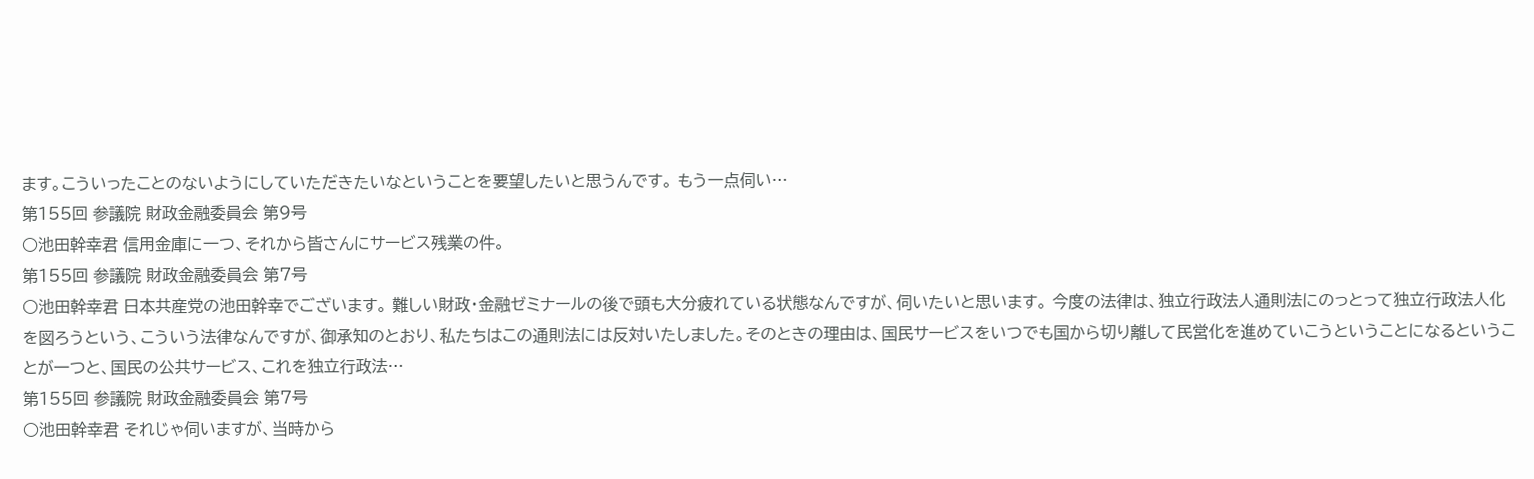ます。こういったことのないようにしていただきたいなということを要望したいと思うんです。 もう一点伺い…
第155回 参議院 財政金融委員会 第9号
○池田幹幸君 信用金庫に一つ、それから皆さんにサービス残業の件。
第155回 参議院 財政金融委員会 第7号
○池田幹幸君 日本共産党の池田幹幸でございます。 難しい財政・金融ゼミナールの後で頭も大分疲れている状態なんですが、伺いたいと思います。 今度の法律は、独立行政法人通則法にのっとって独立行政法人化を図ろうという、こういう法律なんですが、御承知のとおり、私たちはこの通則法には反対いたしました。そのときの理由は、国民サービスをいつでも国から切り離して民営化を進めていこうということになるということが一つと、国民の公共サービス、これを独立行政法…
第155回 参議院 財政金融委員会 第7号
○池田幹幸君 それじゃ伺いますが、当時から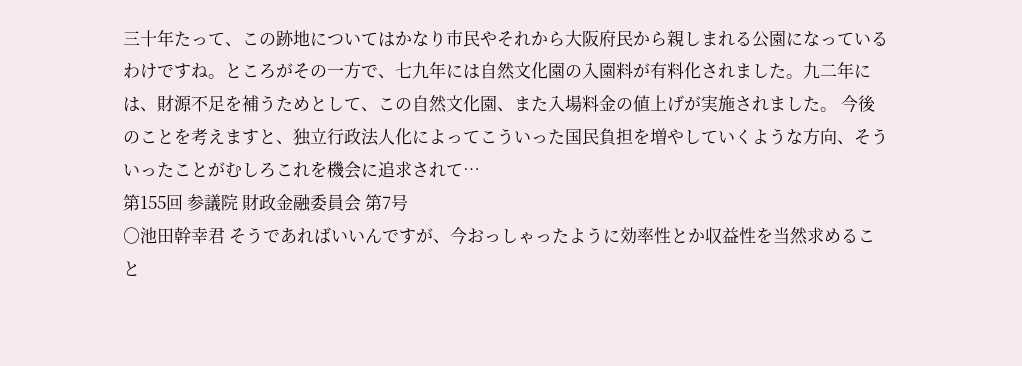三十年たって、この跡地についてはかなり市民やそれから大阪府民から親しまれる公園になっているわけですね。ところがその一方で、七九年には自然文化園の入園料が有料化されました。九二年には、財源不足を補うためとして、この自然文化園、また入場料金の値上げが実施されました。 今後のことを考えますと、独立行政法人化によってこういった国民負担を増やしていくような方向、そういったことがむしろこれを機会に追求されて…
第155回 参議院 財政金融委員会 第7号
○池田幹幸君 そうであればいいんですが、今おっしゃったように効率性とか収益性を当然求めること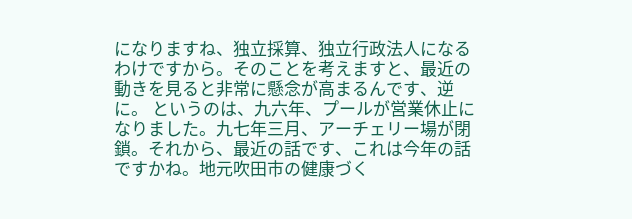になりますね、独立採算、独立行政法人になるわけですから。そのことを考えますと、最近の動きを見ると非常に懸念が高まるんです、逆に。 というのは、九六年、プールが営業休止になりました。九七年三月、アーチェリー場が閉鎖。それから、最近の話です、これは今年の話ですかね。地元吹田市の健康づく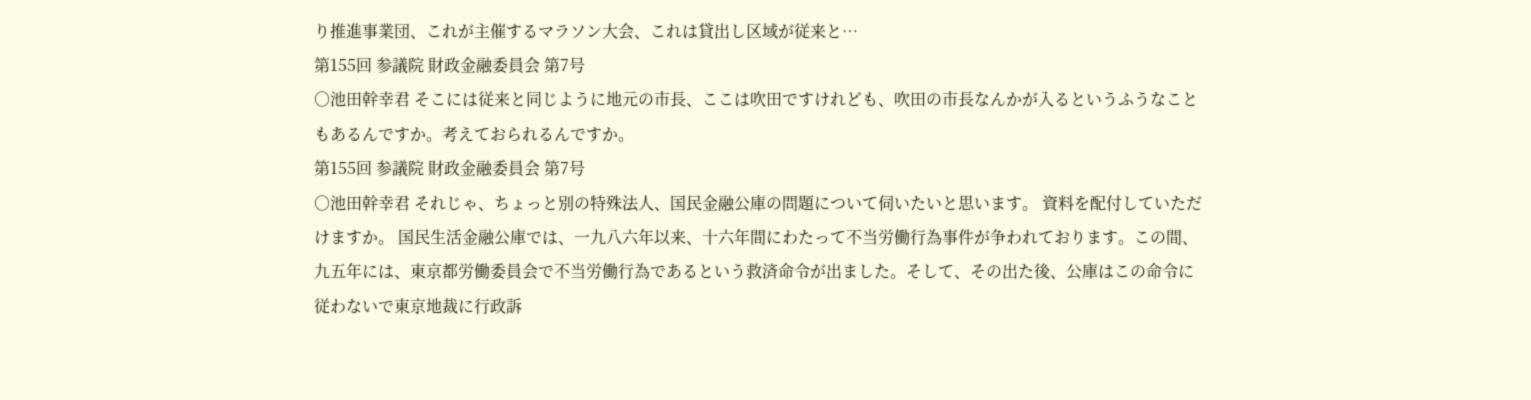り推進事業団、これが主催するマラソン大会、これは貸出し区域が従来と…
第155回 参議院 財政金融委員会 第7号
○池田幹幸君 そこには従来と同じように地元の市長、ここは吹田ですけれども、吹田の市長なんかが入るというふうなこともあるんですか。考えておられるんですか。
第155回 参議院 財政金融委員会 第7号
○池田幹幸君 それじゃ、ちょっと別の特殊法人、国民金融公庫の問題について伺いたいと思います。 資料を配付していただけますか。 国民生活金融公庫では、一九八六年以来、十六年間にわたって不当労働行為事件が争われております。この間、九五年には、東京都労働委員会で不当労働行為であるという救済命令が出ました。そして、その出た後、公庫はこの命令に従わないで東京地裁に行政訴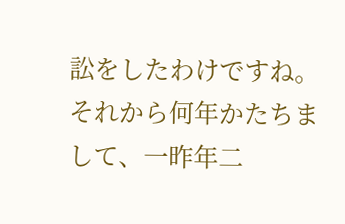訟をしたわけですね。それから何年かたちまして、一昨年二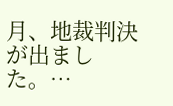月、地裁判決が出ました。…